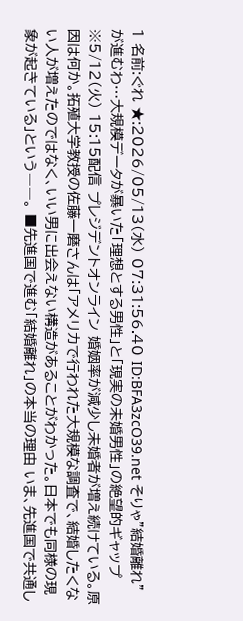1 名前:ぐれ ★:2026/05/13(水) 07:31:56.40 ID:BFA3zcO39.net そりゃ"結婚離れ"が進むわ…大規模データが暴いた「理想とする男性」と「現実の未婚男性」の絶望的ギャップ ※5/12(火) 15:15配信 プレジデントオンライン 婚姻率が減少し未婚者が増え続けている。原因は何か。拓殖大学教授の佐藤一磨さんは「アメリカで行われた大規模な調査で、結婚したくない人が増えたのではなく、いい男に出会えない構造があることがわかった。日本でも同様の現象が起きている」という――。 ■先進国で進む「結婚離れ」の本当の理由 いま、先進国で共通し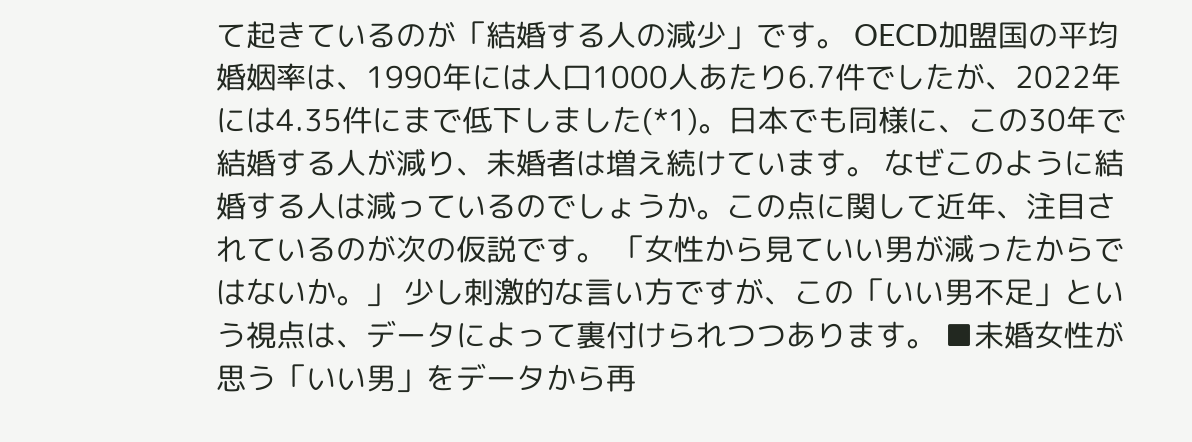て起きているのが「結婚する人の減少」です。 OECD加盟国の平均婚姻率は、1990年には人口1000人あたり6.7件でしたが、2022年には4.35件にまで低下しました(*1)。日本でも同様に、この30年で結婚する人が減り、未婚者は増え続けています。 なぜこのように結婚する人は減っているのでしょうか。この点に関して近年、注目されているのが次の仮説です。 「女性から見ていい男が減ったからではないか。」 少し刺激的な言い方ですが、この「いい男不足」という視点は、データによって裏付けられつつあります。 ■未婚女性が思う「いい男」をデータから再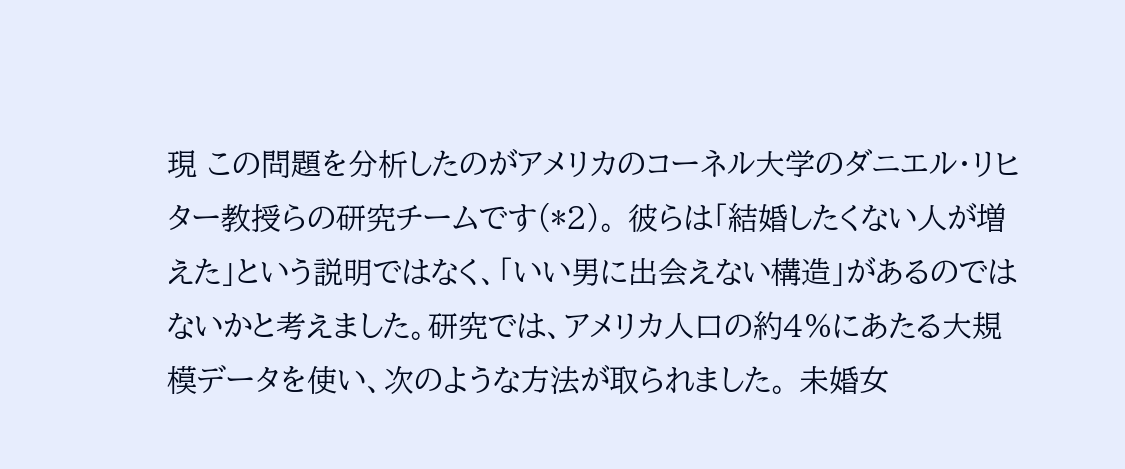現 この問題を分析したのがアメリカのコーネル大学のダニエル・リヒター教授らの研究チームです(*2)。 彼らは「結婚したくない人が増えた」という説明ではなく、「いい男に出会えない構造」があるのではないかと考えました。研究では、アメリカ人口の約4%にあたる大規模データを使い、次のような方法が取られました。 未婚女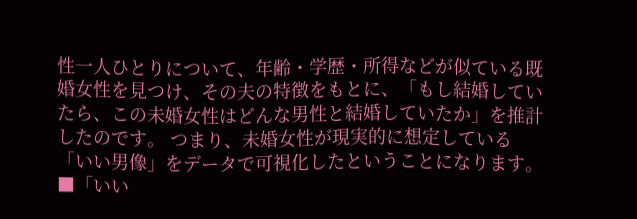性一人ひとりについて、年齢・学歴・所得などが似ている既婚女性を見つけ、その夫の特徴をもとに、「もし結婚していたら、この未婚女性はどんな男性と結婚していたか」を推計したのです。 つまり、未婚女性が現実的に想定している「いい男像」をデータで可視化したということになります。 ■「いい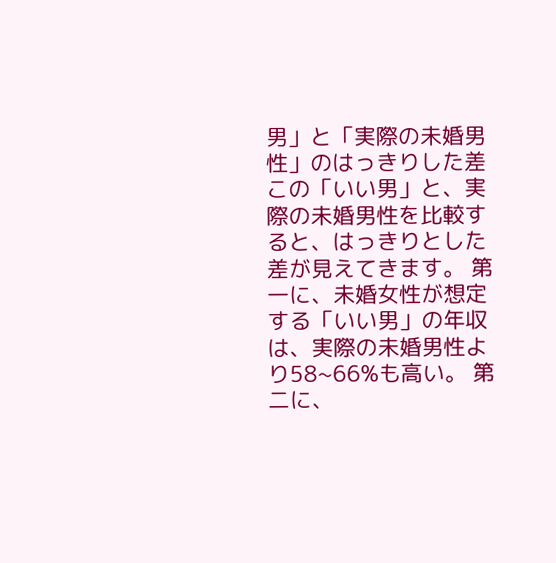男」と「実際の未婚男性」のはっきりした差 この「いい男」と、実際の未婚男性を比較すると、はっきりとした差が見えてきます。 第一に、未婚女性が想定する「いい男」の年収は、実際の未婚男性より58~66%も高い。 第二に、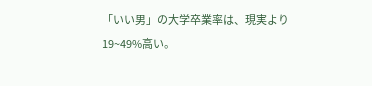「いい男」の大学卒業率は、現実より19~49%高い。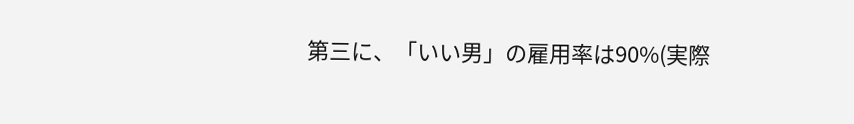第三に、「いい男」の雇用率は90%(実際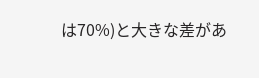は70%)と大きな差があ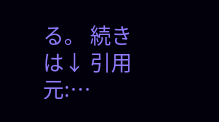る。 続きは↓ 引用元:…